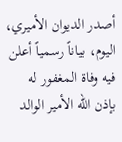أصدر الديوان الأميري، اليوم، بياناً رسمياً أعلن فيه وفاة المغفور له بإذن الله الأمير الوالد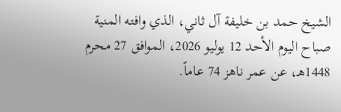الشيخ حمد بن خليفة آل ثاني، الذي وافته المنية صباح اليوم الأحد 12 يوليو 2026، الموافق 27 محرم 1448هـ، عن عمر ناهز 74 عاماً.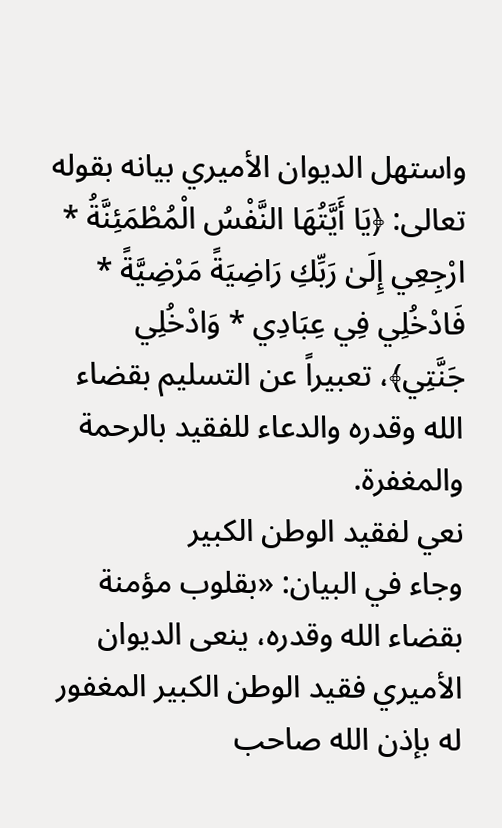واستهل الديوان الأميري بيانه بقوله تعالى: ﴿يَا أَيَّتُهَا النَّفْسُ الْمُطْمَئِنَّةُ * ارْجِعِي إِلَىٰ رَبِّكِ رَاضِيَةً مَرْضِيَّةً * فَادْخُلِي فِي عِبَادِي * وَادْخُلِي جَنَّتِي﴾، تعبيراً عن التسليم بقضاء الله وقدره والدعاء للفقيد بالرحمة والمغفرة.
نعي لفقيد الوطن الكبير
وجاء في البيان: «بقلوب مؤمنة بقضاء الله وقدره، ينعى الديوان الأميري فقيد الوطن الكبير المغفور له بإذن الله صاحب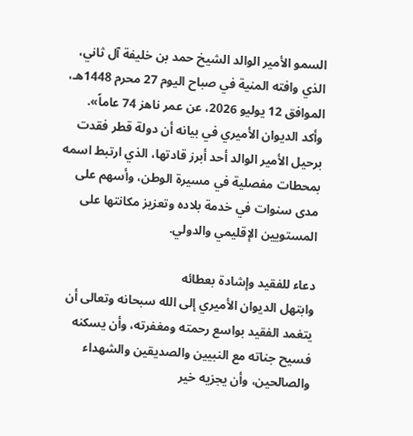السمو الأمير الوالد الشيخ حمد بن خليفة آل ثاني، الذي وافته المنية في صباح اليوم 27 محرم 1448هـ، الموافق 12 يوليو 2026، عن عمر ناهز 74 عاماً».
وأكد الديوان الأميري في بيانه أن دولة قطر فقدت برحيل الأمير الوالد أحد أبرز قادتها، الذي ارتبط اسمه بمحطات مفصلية في مسيرة الوطن، وأسهم على مدى سنوات في خدمة بلاده وتعزيز مكانتها على المستويين الإقليمي والدولي.

دعاء للفقيد وإشادة بعطائه
وابتهل الديوان الأميري إلى الله سبحانه وتعالى أن يتغمد الفقيد بواسع رحمته ومغفرته، وأن يسكنه فسيح جناته مع النبيين والصديقين والشهداء والصالحين، وأن يجزيه خير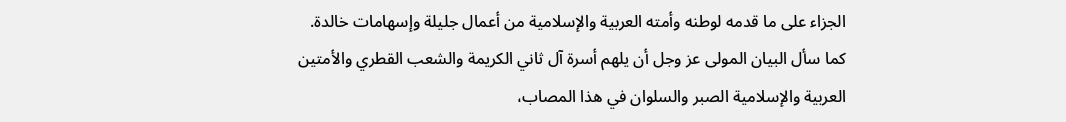الجزاء على ما قدمه لوطنه وأمته العربية والإسلامية من أعمال جليلة وإسهامات خالدة.
كما سأل البيان المولى عز وجل أن يلهم أسرة آل ثاني الكريمة والشعب القطري والأمتين العربية والإسلامية الصبر والسلوان في هذا المصاب،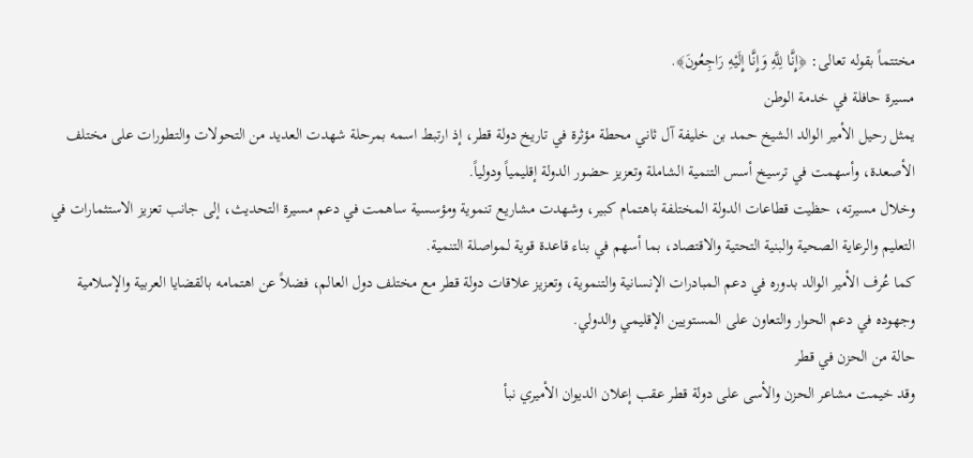مختتماً بقوله تعالى: ﴿إِنَّا لِلَّهِ وَإِنَّا إِلَيْهِ رَاجِعُونَ﴾.
مسيرة حافلة في خدمة الوطن
يمثل رحيل الأمير الوالد الشيخ حمد بن خليفة آل ثاني محطة مؤثرة في تاريخ دولة قطر، إذ ارتبط اسمه بمرحلة شهدت العديد من التحولات والتطورات على مختلف الأصعدة، وأسهمت في ترسيخ أسس التنمية الشاملة وتعزيز حضور الدولة إقليمياً ودولياً.
وخلال مسيرته، حظيت قطاعات الدولة المختلفة باهتمام كبير، وشهدت مشاريع تنموية ومؤسسية ساهمت في دعم مسيرة التحديث، إلى جانب تعزيز الاستثمارات في التعليم والرعاية الصحية والبنية التحتية والاقتصاد، بما أسهم في بناء قاعدة قوية لمواصلة التنمية.
كما عُرف الأمير الوالد بدوره في دعم المبادرات الإنسانية والتنموية، وتعزيز علاقات دولة قطر مع مختلف دول العالم، فضلاً عن اهتمامه بالقضايا العربية والإسلامية وجهوده في دعم الحوار والتعاون على المستويين الإقليمي والدولي.
حالة من الحزن في قطر
وقد خيمت مشاعر الحزن والأسى على دولة قطر عقب إعلان الديوان الأميري نبأ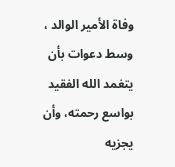وفاة الأمير الوالد ، وسط دعوات بأن يتغمد الله الفقيد بواسع رحمته، وأن يجزيه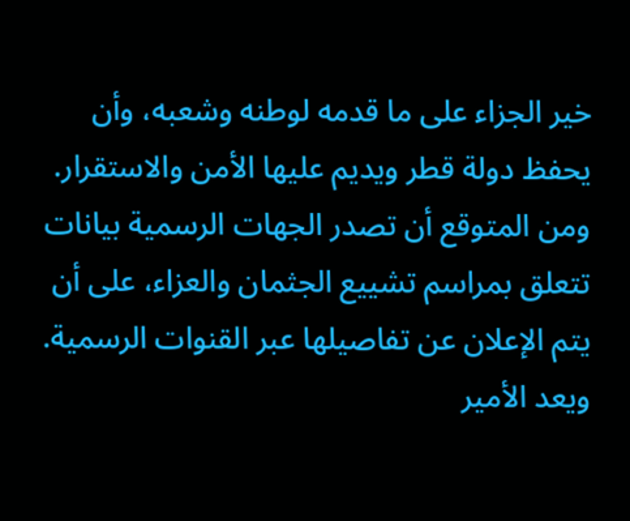خير الجزاء على ما قدمه لوطنه وشعبه، وأن يحفظ دولة قطر ويديم عليها الأمن والاستقرار.
ومن المتوقع أن تصدر الجهات الرسمية بيانات تتعلق بمراسم تشييع الجثمان والعزاء، على أن يتم الإعلان عن تفاصيلها عبر القنوات الرسمية.
ويعد الأمير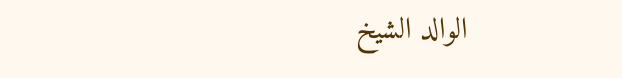الوالد الشيخ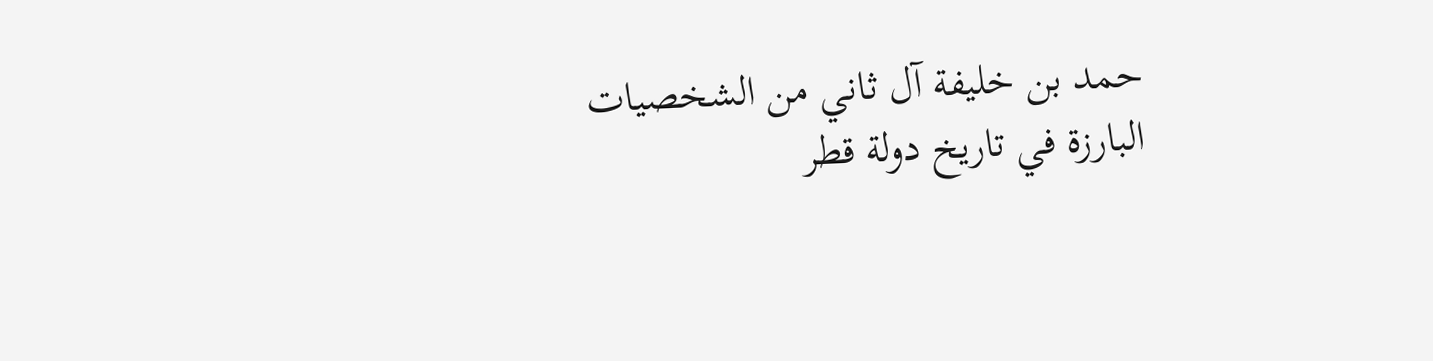حمد بن خليفة آل ثاني من الشخصيات البارزة في تاريخ دولة قطر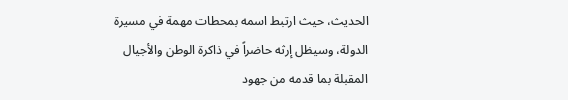الحديث، حيث ارتبط اسمه بمحطات مهمة في مسيرة الدولة، وسيظل إرثه حاضراً في ذاكرة الوطن والأجيال المقبلة بما قدمه من جهود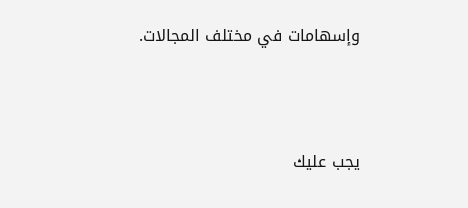وإسهامات في مختلف المجالات.





يجب عليك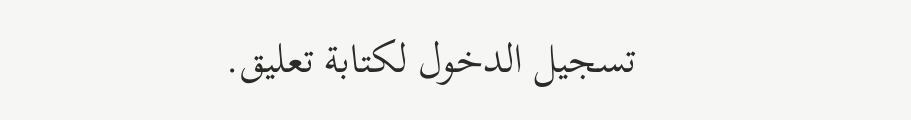تسجيل الدخول لكتابة تعليق.